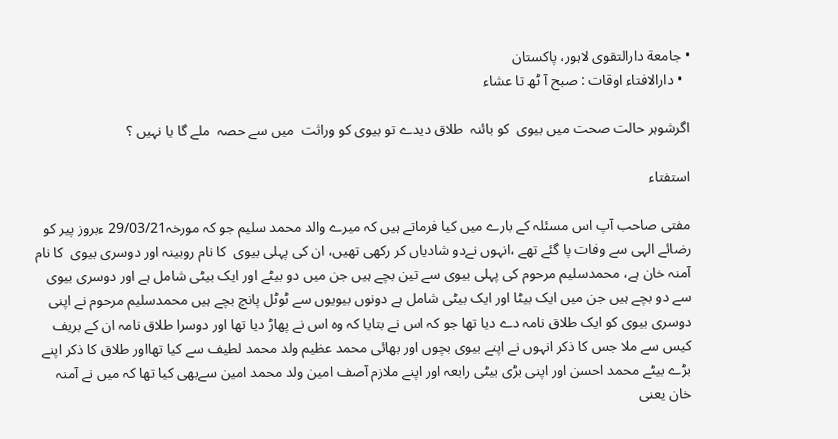• جامعة دارالتقوی لاہور، پاکستان
  • دارالافتاء اوقات : صبح آ ٹھ تا عشاء

اگرشوہر حالت صحت میں بیوی  کو بائنہ  طلاق دیدے تو بیوی کو وراثت  میں سے حصہ  ملے گا یا نہیں ؟

استفتاء

مفتی صاحب آپ اس مسئلہ کے بارے میں کیا فرماتے ہیں کہ میرے والد محمد سلیم جو کہ مورخہ29/03/21 ءبروز پیر کو رضائے الہی سے وفات پا گئے تھے ،انہوں نےدو شادیاں کر رکھی تھیں، ان کی پہلی بیوی  کا نام روبینہ اور دوسری بیوی  کا نام آمنہ خان ہے، محمدسلیم مرحوم کی پہلی بیوی سے تین بچے ہیں جن میں دو بیٹے اور ایک بیٹی شامل ہے اور دوسری بیوی سے دو بچے ہیں جن میں ایک بیٹا اور ایک بیٹی شامل ہے دونوں بیویوں سے ٹوٹل پانچ بچے ہیں محمدسلیم مرحوم نے اپنی دوسری بیوی کو ایک طلاق نامہ دے دیا تھا جو کہ اس نے بتایا کہ وہ اس نے پھاڑ دیا تھا اور دوسرا طلاق نامہ ان کے بریف کیس سے ملا جس کا ذکر انہوں نے اپنے بیوی بچوں اور بھائی محمد عظیم ولد محمد لطیف سے کیا تھااور طلاق کا ذکر اپنے بڑے بیٹے محمد احسن اور اپنی بڑی بیٹی رابعہ اور اپنے ملازم آصف امین ولد محمد امین سےبھی کیا تھا کہ میں نے آمنہ خان یعنی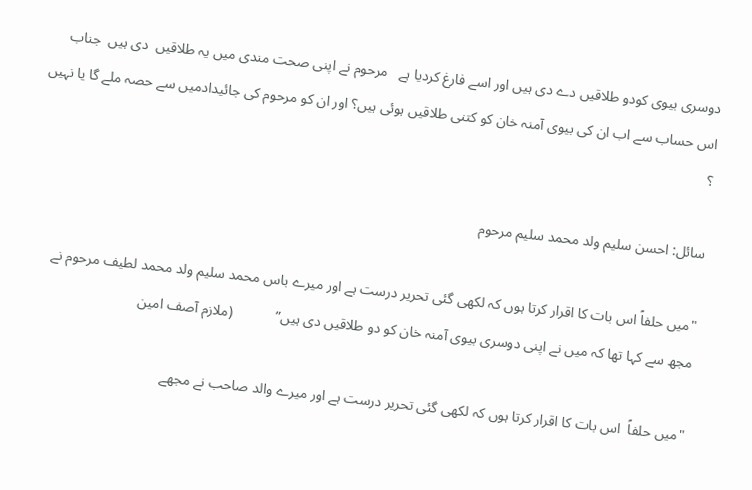دوسری بیوی کودو طلاقیں دے دی ہیں اور اسے فارغ کردیا ہے   مرحوم نے اپنی صحت مندی میں یہ طلاقیں  دی ہیں  جناب اس حساب سے اب ان کی بیوی آمنہ خان کو کتنی طلاقیں ہوئی ہیں؟ اور ان کو مرحوم کی جائیدادمیں سے حصہ ملے گا یا نہیں  ؟

سائل: احسن سلیم ولد محمد سلیم مرحوم

"میں حلفاً اس بات کا اقرار کرتا ہوں کہ لکھی گئی تحریر درست ہے اور میرے باس محمد سلیم ولد محمد لطیف مرحوم نے مجھ سے کہا تھا کہ میں نے اپنی دوسری بیوی آمنہ خان کو دو طلاقیں دی ہیں”            (ملازم آصف امین

"میں حلفاً  اس بات کا اقرار کرتا ہوں کہ لکھی گئی تحریر درست ہے اور میرے والد صاحب نے مجھے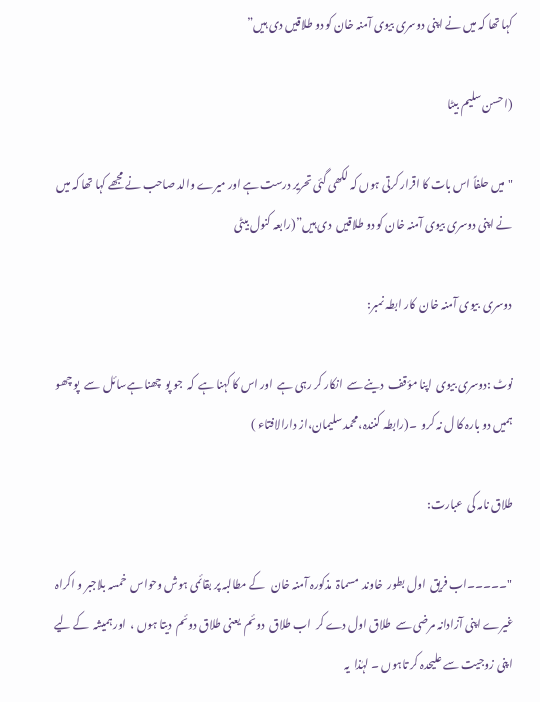کہا تھا کہ میں نے اپنی دوسری بیوی آمنہ خان کو دو طلاقیں دی ہیں”

(احسن سلیم بیٹا

"میں حلفاً اس بات کا اقرار کرتی ہوں کہ لکھی گئی تحریر درست ہے اور میرے والد صاحب نے مجھے کہا تھا کہ میں نے اپنی دوسری بیوی آمنہ خان کو دو طلاقیں  دی ہیں”(رابعہ کنول بیٹی

دوسری  بیوی آمنہ خان  کار ابطہ نمبر:

نوٹ :دوسری بیوی  اپنا مؤقف  دینے سے  انکار کر رہی ہے  اور اس کا کہنا ہے  کہ  جو پو  چھنا ہےسائل  سے  پو چھو   ہمیں دو بارہ کا ل نہ کرو  ۔(رابطہ کنندہ،محمد سلیمان،از دارالافتاء )

طلاق نامہ کی  عبارت:

"۔۔۔۔۔اب فریق  اول بطور  خاوند  مسماۃ  مذکورہ آمنہ خان   کے مطالبہ پر بقائمی ہوش وحواس  خمسہ بلاجبر و اکراہ  غیرے اپنی آزادانہ مرضی سے  طلاق اول دے کر  اب طلاق  دوئم  یعنی طلاق دوئم  دیتا ہوں ،  اور ہمیشہ  کے لیے  اپنی زوجیت سے علیحدہ کر تاہوں ۔ لہٰذا  یہ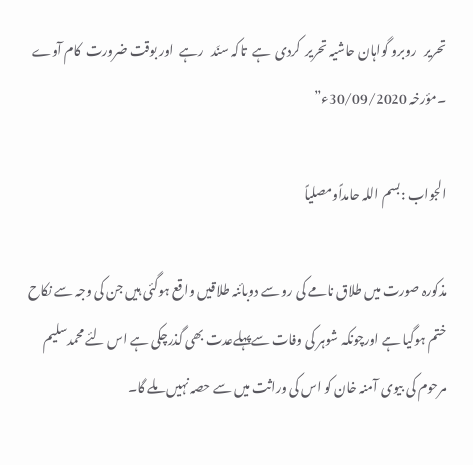تحریر   روبرو گواہان حاشیہ تحریر  کردی  ہے  تاکہ سنَد   رہے  اور بوقت ضرورت  کام آوے ۔مؤرخہ 30/09/2020ء”

الجواب :بسم اللہ حامداًومصلیاً

مذکورہ صورت میں طلاق نامے کی رو سے دوبائنہ طلاقیں واقع ہوگئی ہیں جن کی وجہ سے نکاح ختم ہوگیا ہے اورچونکہ شوہر کی وفات سےپہلےعدت بھی گذرچکی ہے اس لئے محمدسلیم مرحوم کی بیوی آمنہ خان کو اس کی وراثت میں سے حصہ نہیں ملے گا۔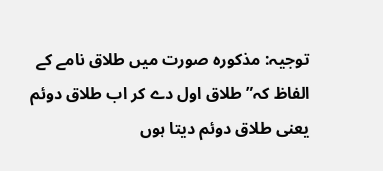توجیہ: مذکورہ صورت میں طلاق نامے کے الفاظ کہ” طلاق اول دے کر اب طلاق دوئم یعنی طلاق دوئم دیتا ہوں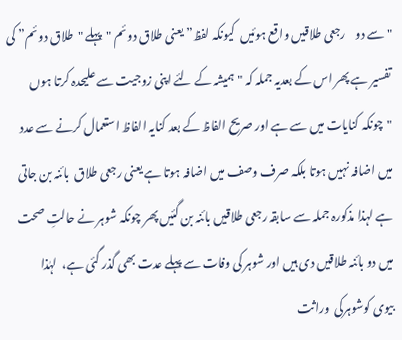"سے دو    رجعی طلاقیں واقع ہوئیں  کیونکہ لفظ” یعنی طلاق دوئم "پہلے "طلاق دوئم” کی تفسیر ہے پھر اس کے بعدیہ جملہ کہ "ہمیشہ کے لئے اپنی زوجیت سے علیحدہ کرتا ہوں "چونکہ کنایات میں سے ہے اور صریح الفاظ کے بعد کنایہ الفاظ استعمال کرنے سے عدد میں اضافہ نہیں ہوتا بلکہ صرف وصف میں اضافہ ہوتا ہے یعنی رجعی طلاق  بائنہ بن جاتی ہے لہذا مذکورہ جملہ سے سابقہ رجعی طلاقیں بائنہ بن گئیں پھر چونکہ شوہر نے حالتِ صحت میں دو بائنہ طلاقیں دی ہیں اور شوہر کی وفات سے پہلے عدت بھی گذر گئی ہے،  لہٰذا           بیوی کوشوہرکی  وراثت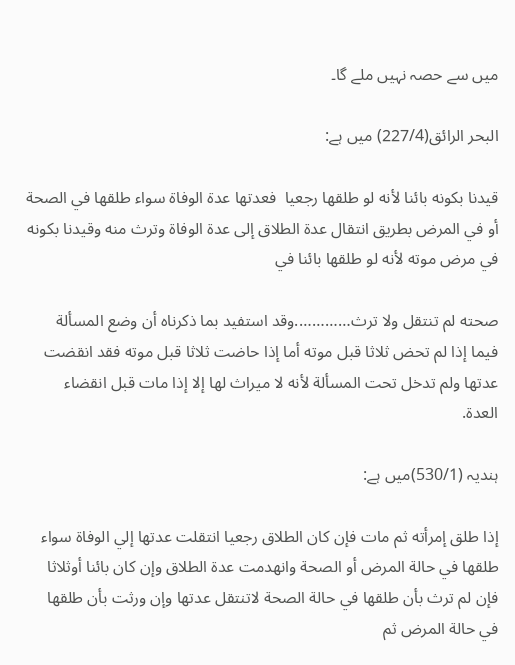میں سے حصہ نہیں ملے گا۔

البحر الرائق(227/4) میں ہے:

قيدنا بكونه بائنا لأنه لو طلقها رجعيا  فعدتها عدة الوفاة سواء طلقها في الصحة أو في المرض بطريق انتقال عدة الطلاق إلى عدة الوفاة وترث منه وقيدنا بكونه في مرض موته لأنه لو طلقها بائنا في

صحته لم تنتقل ولا ترث………….وقد استفيد بما ذكرناه أن وضع المسألة فيما إذا لم تحض ثلاثا قبل موته أما إذا حاضت ثلاثا قبل موته فقد انقضت عدتها ولم تدخل تحت المسألة لأنه لا ميراث لها إلا إذا مات قبل انقضاء العدة.

ہندیہ (530/1)میں ہے:

إذا طلق إمرأته ثم مات فإن كان الطلاق رجعيا انتقلت عدتها إلي الوفاة سواء طلقها في حالة المرض أو الصحة وانهدمت عدة الطلاق وإن كان بائنا أوثلاثا فإن لم ترث بأن طلقها في حالة الصحة لاتنتقل عدتها وإن ورثت بأن طلقها في حالة المرض ثم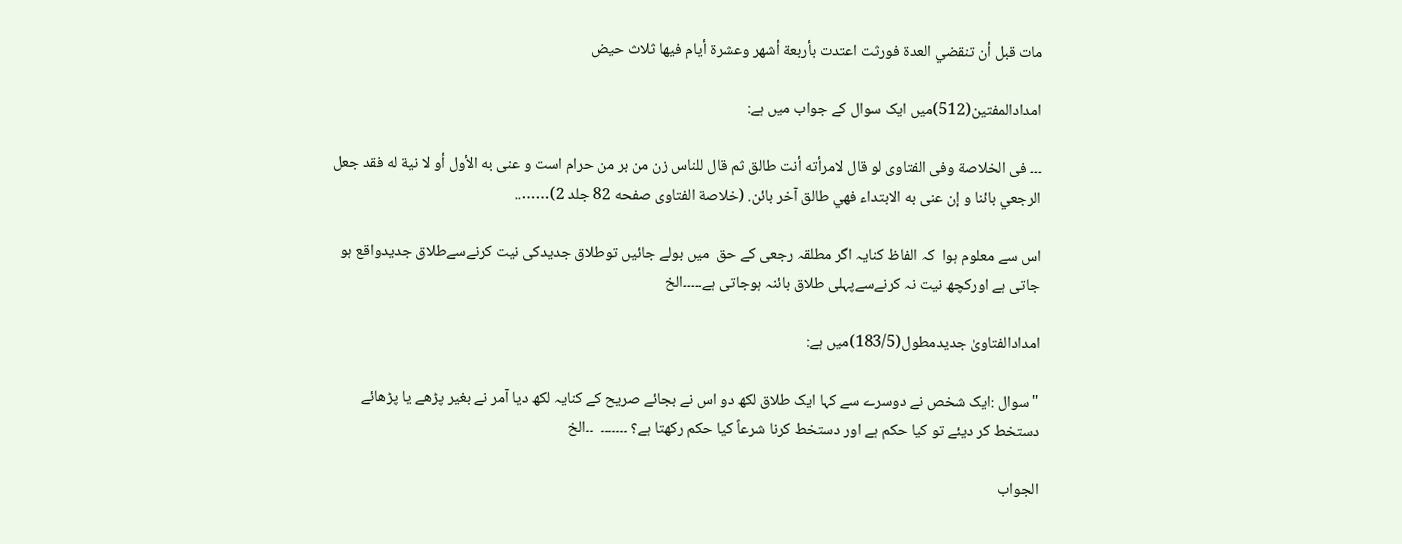مات قبل أن تنقضي العدة فورثت اعتدت بأربعة أشهر وعشرة أيام فيها ثلاث حيض

امدادالمفتین(512)میں ایک سوال کے جواب میں ہے:

۔۔۔ فى الخلاصة وفى الفتاوى لو قال لامرأته أنت طالق ثم قال للناس زن من بر من حرام است و عنى به الأول أو لا نية له فقد جعل الرجعي بائنا و إن عنى به الابتداء فهي طالق آخر بائن. (خلاصة الفتاوی صفحه 82 جلد 2)……..

اس سے معلوم ہوا  کہ الفاظ کنایہ اگر مطلقہ رجعی کے حق  میں بولے جائیں توطلاق جدیدکی نیت کرنےسےطلاق جدیدواقع ہو جاتی ہے اورکچھ نیت نہ کرنےسےپہلی طلاق بائنہ ہوجاتی ہے۔۔۔۔۔الخ

امدادالفتاویٰ جدیدمطول(183/5)میں ہے:

"سوال :ایک شخص نے دوسرے سے کہا ایک طلاق لکھ دو اس نے بجائے صریح کے کنایہ لکھ دیا آمر نے بغیر پڑھے یا پڑھائے دستخط کر دیئے تو کیا حکم ہے اور دستخط کرنا شرعاً کیا حکم رکھتا ہے؟ ۔۔۔۔۔۔۔  ۔۔الخ

الجواب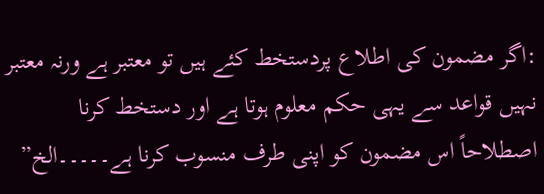:اگر مضمون کی اطلاع پردستخط کئے ہیں تو معتبر ہے ورنہ معتبر نہیں قواعد سے یہی حکم معلوم ہوتا ہے اور دستخط کرنا اصطلاحاً اس مضمون کو اپنی طرف منسوب کرنا ہے۔۔۔۔۔الخ”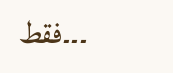۔۔۔فقط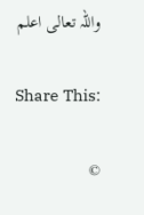واللہ تعالی اعلم

Share This:

©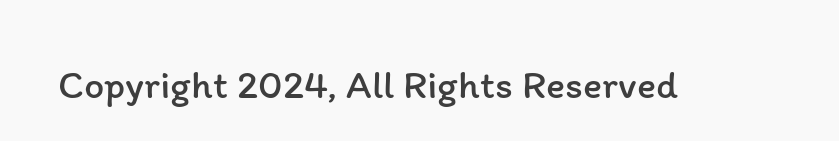Copyright 2024, All Rights Reserved